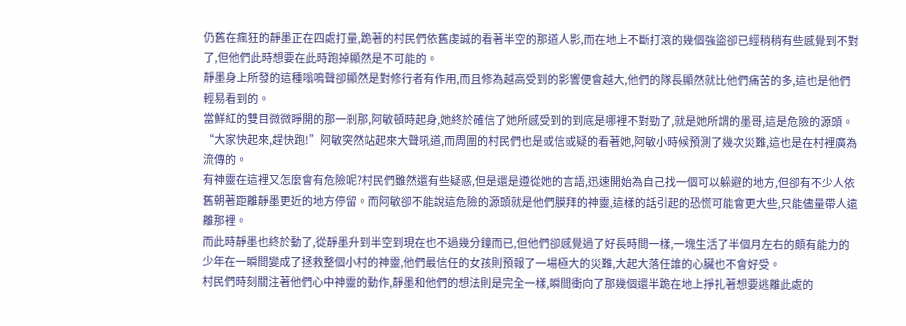仍舊在瘋狂的靜墨正在四處打量,跪著的村民們依舊虔誠的看著半空的那道人影,而在地上不斷打滾的幾個強盜卻已經稍稍有些感覺到不對了,但他們此時想要在此時跑掉顯然是不可能的。
靜墨身上所發的這種嗡鳴聲卻顯然是對修行者有作用,而且修為越高受到的影響便會越大,他們的隊長顯然就比他們痛苦的多,這也是他們輕易看到的。
當鮮紅的雙目微微睜開的那一剎那,阿敏頓時起身,她終於確信了她所感受到的到底是哪裡不對勁了,就是她所謂的墨哥,這是危險的源頭。
“大家快起來,趕快跑!”阿敏突然站起來大聲吼道,而周圍的村民們也是或信或疑的看著她,阿敏小時候預測了幾次災難,這也是在村裡廣為流傳的。
有神靈在這裡又怎麼會有危險呢?村民們雖然還有些疑惑,但是還是遵從她的言語,迅速開始為自己找一個可以躲避的地方,但卻有不少人依舊朝著距離靜墨更近的地方停留。而阿敏卻不能說這危險的源頭就是他們膜拜的神靈,這樣的話引起的恐慌可能會更大些,只能儘量帶人遠離那裡。
而此時靜墨也終於動了,從靜墨升到半空到現在也不過幾分鐘而已,但他們卻感覺過了好長時間一樣,一塊生活了半個月左右的頗有能力的少年在一瞬間變成了拯救整個小村的神靈,他們最信任的女孩則預報了一場極大的災難,大起大落任誰的心臟也不會好受。
村民們時刻關注著他們心中神靈的動作,靜墨和他們的想法則是完全一樣,瞬間衝向了那幾個還半跪在地上掙扎著想要逃離此處的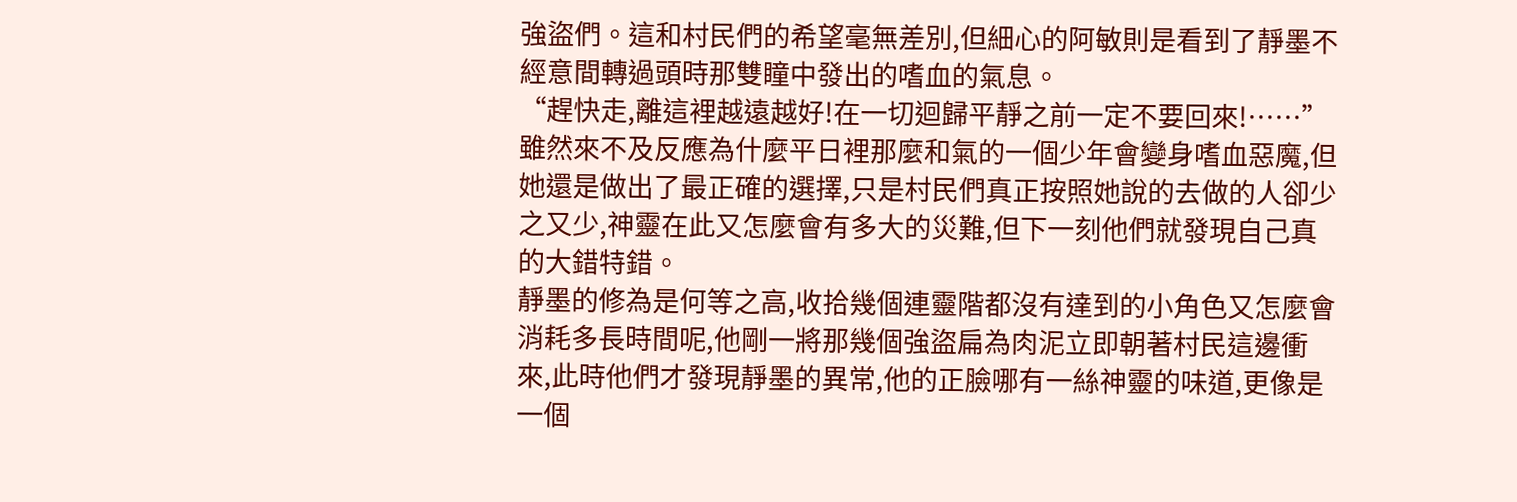強盜們。這和村民們的希望毫無差別,但細心的阿敏則是看到了靜墨不經意間轉過頭時那雙瞳中發出的嗜血的氣息。
“趕快走,離這裡越遠越好!在一切迴歸平靜之前一定不要回來!……”
雖然來不及反應為什麼平日裡那麼和氣的一個少年會變身嗜血惡魔,但她還是做出了最正確的選擇,只是村民們真正按照她說的去做的人卻少之又少,神靈在此又怎麼會有多大的災難,但下一刻他們就發現自己真的大錯特錯。
靜墨的修為是何等之高,收拾幾個連靈階都沒有達到的小角色又怎麼會消耗多長時間呢,他剛一將那幾個強盜扁為肉泥立即朝著村民這邊衝來,此時他們才發現靜墨的異常,他的正臉哪有一絲神靈的味道,更像是一個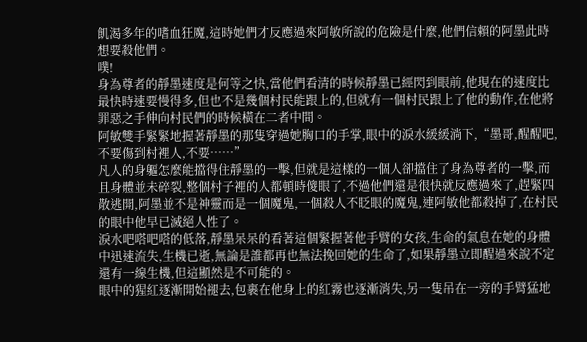飢渴多年的嗜血狂魔,這時她們才反應過來阿敏所說的危險是什麼,他們信賴的阿墨此時想要殺他們。
噗!
身為尊者的靜墨速度是何等之快,當他們看清的時候靜墨已經閃到眼前,他現在的速度比最快時速要慢得多,但也不是幾個村民能跟上的,但就有一個村民跟上了他的動作,在他將罪惡之手伸向村民們的時候橫在二者中間。
阿敏雙手緊緊地握著靜墨的那隻穿過她胸口的手掌,眼中的淚水緩緩淌下,“墨哥,醒醒吧,不要傷到村裡人,不要……”
凡人的身軀怎麼能擋得住靜墨的一擊,但就是這樣的一個人卻擋住了身為尊者的一擊,而且身體並未碎裂,整個村子裡的人都頓時傻眼了,不過他們還是很快就反應過來了,趕緊四散逃開,阿墨並不是神靈而是一個魔鬼,一個殺人不眨眼的魔鬼,連阿敏他都殺掉了,在村民的眼中他早已滅絕人性了。
淚水吧嗒吧嗒的低落,靜墨呆呆的看著這個緊握著他手臂的女孩,生命的氣息在她的身體中迅速流失,生機已逝,無論是誰都再也無法挽回她的生命了,如果靜墨立即醒過來說不定還有一線生機,但這顯然是不可能的。
眼中的猩紅逐漸開始褪去,包裹在他身上的紅霧也逐漸消失,另一隻吊在一旁的手臂猛地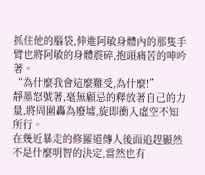抓住他的腦袋,伸進阿敏身體內的那隻手臂也將阿敏的身體震碎,抱頭痛苦的呻吟著。
“為什麼我會這麼難受,為什麼!”
靜墨怒號著,毫無顧忌的釋放著自己的力量,將周圍轟為廢墟,旋即衝入虛空不知所行。
在幾近暴走的修羅道傳人後面追趕顯然不是什麼明智的決定,當然也有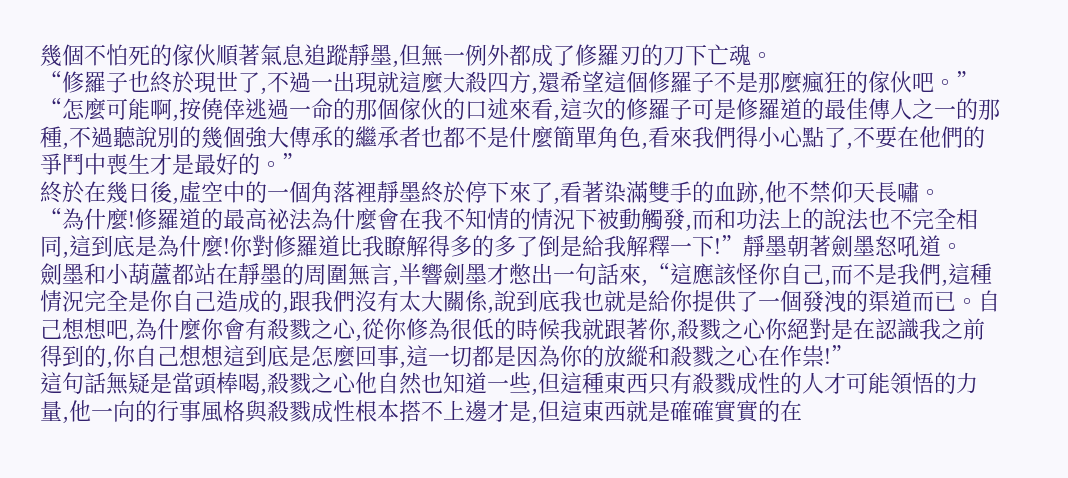幾個不怕死的傢伙順著氣息追蹤靜墨,但無一例外都成了修羅刃的刀下亡魂。
“修羅子也終於現世了,不過一出現就這麼大殺四方,還希望這個修羅子不是那麼瘋狂的傢伙吧。”
“怎麼可能啊,按僥倖逃過一命的那個傢伙的口述來看,這次的修羅子可是修羅道的最佳傳人之一的那種,不過聽說別的幾個強大傳承的繼承者也都不是什麼簡單角色,看來我們得小心點了,不要在他們的爭鬥中喪生才是最好的。”
終於在幾日後,虛空中的一個角落裡靜墨終於停下來了,看著染滿雙手的血跡,他不禁仰天長嘯。
“為什麼!修羅道的最高祕法為什麼會在我不知情的情況下被動觸發,而和功法上的說法也不完全相同,這到底是為什麼!你對修羅道比我瞭解得多的多了倒是給我解釋一下!”靜墨朝著劍墨怒吼道。
劍墨和小葫蘆都站在靜墨的周圍無言,半響劍墨才憋出一句話來,“這應該怪你自己,而不是我們,這種情況完全是你自己造成的,跟我們沒有太大關係,說到底我也就是給你提供了一個發洩的渠道而已。自己想想吧,為什麼你會有殺戮之心,從你修為很低的時候我就跟著你,殺戮之心你絕對是在認識我之前得到的,你自己想想這到底是怎麼回事,這一切都是因為你的放縱和殺戮之心在作祟!”
這句話無疑是當頭棒喝,殺戮之心他自然也知道一些,但這種東西只有殺戮成性的人才可能領悟的力量,他一向的行事風格與殺戮成性根本搭不上邊才是,但這東西就是確確實實的在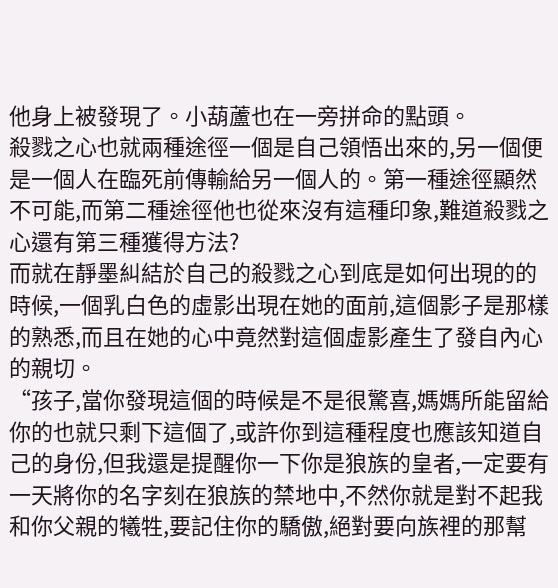他身上被發現了。小葫蘆也在一旁拼命的點頭。
殺戮之心也就兩種途徑一個是自己領悟出來的,另一個便是一個人在臨死前傳輸給另一個人的。第一種途徑顯然不可能,而第二種途徑他也從來沒有這種印象,難道殺戮之心還有第三種獲得方法?
而就在靜墨糾結於自己的殺戮之心到底是如何出現的的時候,一個乳白色的虛影出現在她的面前,這個影子是那樣的熟悉,而且在她的心中竟然對這個虛影產生了發自內心的親切。
“孩子,當你發現這個的時候是不是很驚喜,媽媽所能留給你的也就只剩下這個了,或許你到這種程度也應該知道自己的身份,但我還是提醒你一下你是狼族的皇者,一定要有一天將你的名字刻在狼族的禁地中,不然你就是對不起我和你父親的犧牲,要記住你的驕傲,絕對要向族裡的那幫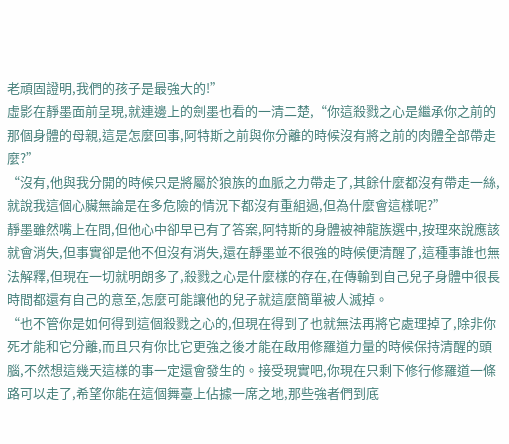老頑固證明,我們的孩子是最強大的!”
虛影在靜墨面前呈現,就連邊上的劍墨也看的一清二楚,“你這殺戮之心是繼承你之前的那個身體的母親,這是怎麼回事,阿特斯之前與你分離的時候沒有將之前的肉體全部帶走麼?”
“沒有,他與我分開的時候只是將屬於狼族的血脈之力帶走了,其餘什麼都沒有帶走一絲,就說我這個心臟無論是在多危險的情況下都沒有重組過,但為什麼會這樣呢?”
靜墨雖然嘴上在問,但他心中卻早已有了答案,阿特斯的身體被神龍族選中,按理來說應該就會消失,但事實卻是他不但沒有消失,還在靜墨並不很強的時候便清醒了,這種事誰也無法解釋,但現在一切就明朗多了,殺戮之心是什麼樣的存在,在傳輸到自己兒子身體中很長時間都還有自己的意至,怎麼可能讓他的兒子就這麼簡單被人滅掉。
“也不管你是如何得到這個殺戮之心的,但現在得到了也就無法再將它處理掉了,除非你死才能和它分離,而且只有你比它更強之後才能在啟用修羅道力量的時候保持清醒的頭腦,不然想這幾天這樣的事一定還會發生的。接受現實吧,你現在只剩下修行修羅道一條路可以走了,希望你能在這個舞臺上佔據一席之地,那些強者們到底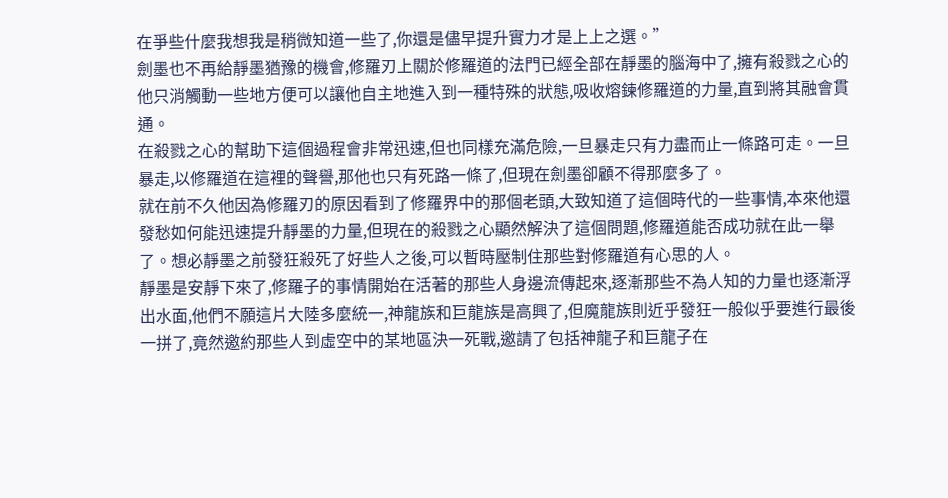在爭些什麼我想我是稍微知道一些了,你還是儘早提升實力才是上上之選。”
劍墨也不再給靜墨猶豫的機會,修羅刃上關於修羅道的法門已經全部在靜墨的腦海中了,擁有殺戮之心的他只消觸動一些地方便可以讓他自主地進入到一種特殊的狀態,吸收熔鍊修羅道的力量,直到將其融會貫通。
在殺戮之心的幫助下這個過程會非常迅速,但也同樣充滿危險,一旦暴走只有力盡而止一條路可走。一旦暴走,以修羅道在這裡的聲譽,那他也只有死路一條了,但現在劍墨卻顧不得那麼多了。
就在前不久他因為修羅刃的原因看到了修羅界中的那個老頭,大致知道了這個時代的一些事情,本來他還發愁如何能迅速提升靜墨的力量,但現在的殺戮之心顯然解決了這個問題,修羅道能否成功就在此一舉了。想必靜墨之前發狂殺死了好些人之後,可以暫時壓制住那些對修羅道有心思的人。
靜墨是安靜下來了,修羅子的事情開始在活著的那些人身邊流傳起來,逐漸那些不為人知的力量也逐漸浮出水面,他們不願這片大陸多麼統一,神龍族和巨龍族是高興了,但魔龍族則近乎發狂一般似乎要進行最後一拼了,竟然邀約那些人到虛空中的某地區決一死戰,邀請了包括神龍子和巨龍子在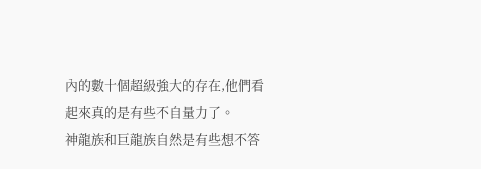內的數十個超級強大的存在,他們看起來真的是有些不自量力了。
神龍族和巨龍族自然是有些想不答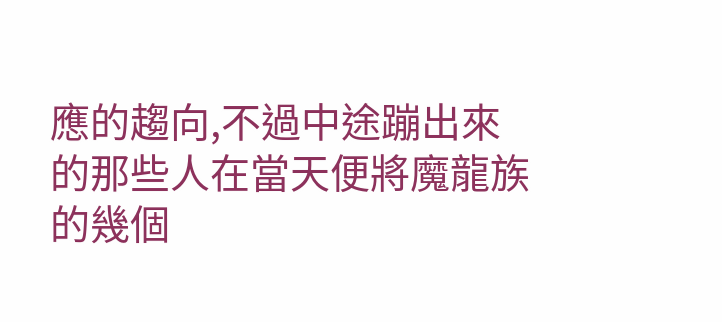應的趨向,不過中途蹦出來的那些人在當天便將魔龍族的幾個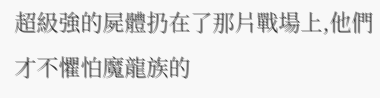超級強的屍體扔在了那片戰場上,他們才不懼怕魔龍族的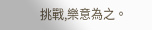挑戰,樂意為之。